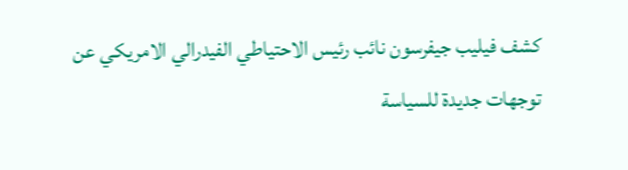كشف فيليب جيفرسون نائب رئيس الاحتياطي الفيدرالي الامريكي عن توجهات جديدة للسياسة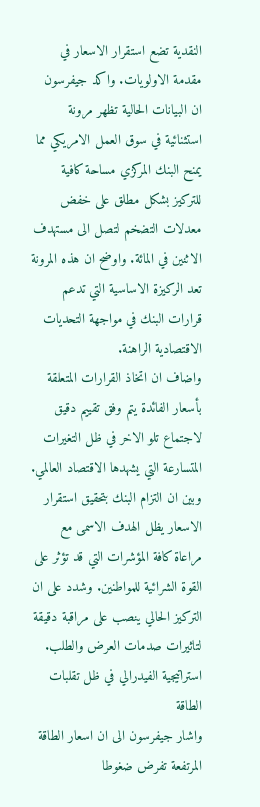النقدية تضع استقرار الاسعار في مقدمة الاولويات. واكد جيفرسون ان البيانات الحالية تظهر مرونة استثنائية في سوق العمل الامريكي مما يمنح البنك المركزي مساحة كافية للتركيز بشكل مطلق على خفض معدلات التضخم لتصل الى مستهدف الاثنين في المائة. واوضح ان هذه المرونة تعد الركيزة الاساسية التي تدعم قرارات البنك في مواجهة التحديات الاقتصادية الراهنة.
واضاف ان اتخاذ القرارات المتعلقة بأسعار الفائدة يتم وفق تقييم دقيق لاجتماع تلو الاخر في ظل التغيرات المتسارعة التي يشهدها الاقتصاد العالمي. وبين ان التزام البنك بتحقيق استقرار الاسعار يظل الهدف الاسمى مع مراعاة كافة المؤشرات التي قد تؤثر على القوة الشرائية للمواطنين. وشدد على ان التركيز الحالي ينصب على مراقبة دقيقة لتاثيرات صدمات العرض والطلب.
استراتيجية الفيدرالي في ظل تقلبات الطاقة
واشار جيفرسون الى ان اسعار الطاقة المرتفعة تفرض ضغوطا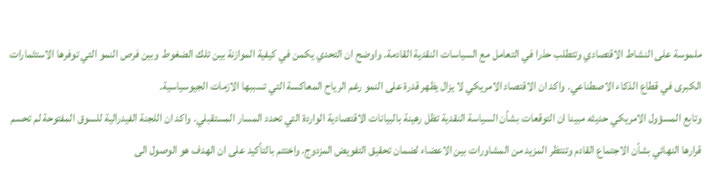ملموسة على النشاط الاقتصادي وتتطلب حذرا في التعامل مع السياسات النقدية القادمة. واوضح ان التحدي يكمن في كيفية الموازنة بين تلك الضغوط وبين فرص النمو التي توفرها الاستثمارات الكبرى في قطاع الذكاء الاصطناعي. واكد ان الاقتصاد الامريكي لا يزال يظهر قدرة على النمو رغم الرياح المعاكسة التي تسببها الازمات الجيوسياسية.
وتابع المسؤول الامريكي حديثه مبينا ان التوقعات بشأن السياسة النقدية تظل رهينة بالبيانات الاقتصادية الواردة التي تحدد المسار المستقبلي. واكد ان اللجنة الفيدرالية للسوق المفتوحة لم تحسم قرارها النهائي بشأن الاجتماع القادم وتنتظر المزيد من المشاورات بين الاعضاء لضمان تحقيق التفويض المزدوج. واختتم بالتأكيد على ان الهدف هو الوصول الى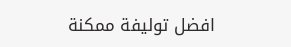افضل توليفة ممكنة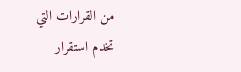من القرارات التي تخدم استقرار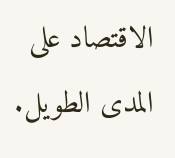الاقتصاد على المدى الطويل.